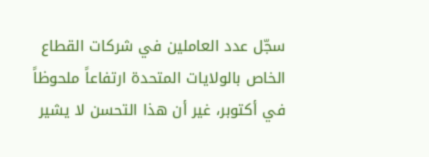سجّل عدد العاملين في شركات القطاع الخاص بالولايات المتحدة ارتفاعاً ملحوظاً في أكتوبر، غير أن هذا التحسن لا يشير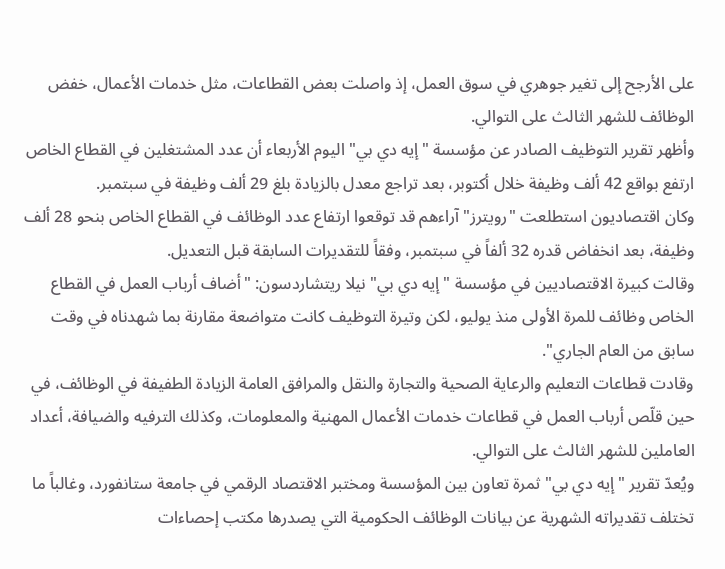على الأرجح إلى تغير جوهري في سوق العمل، إذ واصلت بعض القطاعات، مثل خدمات الأعمال، خفض الوظائف للشهر الثالث على التوالي.
وأظهر تقرير التوظيف الصادر عن مؤسسة "إيه دي بي" اليوم الأربعاء أن عدد المشتغلين في القطاع الخاص ارتفع بواقع 42 ألف وظيفة خلال أكتوبر، بعد تراجع معدل بالزيادة بلغ 29 ألف وظيفة في سبتمبر.
وكان اقتصاديون استطلعت "رويترز" آراءهم قد توقعوا ارتفاع عدد الوظائف في القطاع الخاص بنحو 28 ألف وظيفة، بعد انخفاض قدره 32 ألفاً في سبتمبر، وفقاً للتقديرات السابقة قبل التعديل.
وقالت كبيرة الاقتصاديين في مؤسسة "إيه دي بي" نيلا ريتشاردسون: "أضاف أرباب العمل في القطاع الخاص وظائف للمرة الأولى منذ يوليو، لكن وتيرة التوظيف كانت متواضعة مقارنة بما شهدناه في وقت سابق من العام الجاري".
وقادت قطاعات التعليم والرعاية الصحية والتجارة والنقل والمرافق العامة الزيادة الطفيفة في الوظائف، في حين قلّص أرباب العمل في قطاعات خدمات الأعمال المهنية والمعلومات، وكذلك الترفيه والضيافة، أعداد العاملين للشهر الثالث على التوالي.
ويُعدّ تقرير "إيه دي بي" ثمرة تعاون بين المؤسسة ومختبر الاقتصاد الرقمي في جامعة ستانفورد، وغالباً ما تختلف تقديراته الشهرية عن بيانات الوظائف الحكومية التي يصدرها مكتب إحصاءات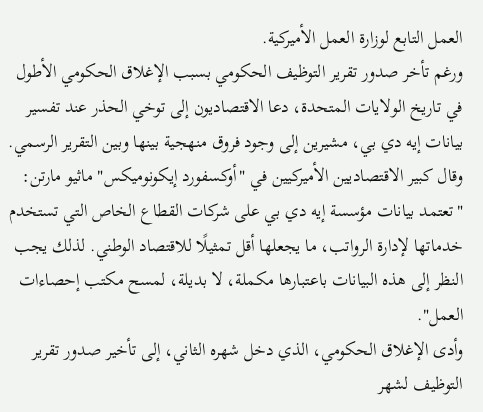العمل التابع لوزارة العمل الأميركية.
ورغم تأخر صدور تقرير التوظيف الحكومي بسبب الإغلاق الحكومي الأطول في تاريخ الولايات المتحدة، دعا الاقتصاديون إلى توخي الحذر عند تفسير بيانات إيه دي بي، مشيرين إلى وجود فروق منهجية بينها وبين التقرير الرسمي.
وقال كبير الاقتصاديين الأميركيين في "أوكسفورد إيكونوميكس" ماثيو مارتن: "تعتمد بيانات مؤسسة إيه دي بي على شركات القطاع الخاص التي تستخدم خدماتها لإدارة الرواتب، ما يجعلها أقل تمثيلًا للاقتصاد الوطني. لذلك يجب النظر إلى هذه البيانات باعتبارها مكملة، لا بديلة، لمسح مكتب إحصاءات العمل".
وأدى الإغلاق الحكومي، الذي دخل شهره الثاني، إلى تأخير صدور تقرير التوظيف لشهر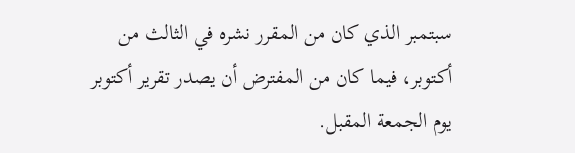سبتمبر الذي كان من المقرر نشره في الثالث من أكتوبر، فيما كان من المفترض أن يصدر تقرير أكتوبر يوم الجمعة المقبل.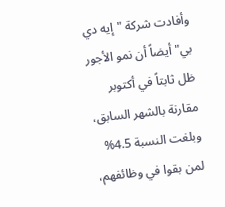وأفادت شركة "إيه دي بي" أيضاً أن نمو الأجور ظل ثابتاً في أكتوبر مقارنة بالشهر السابق، وبلغت النسبة 4.5% لمن بقوا في وظائفهم،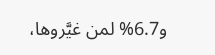و6.7% لمن غيَّروها،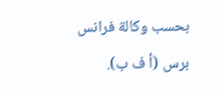بحسب وكالة فرانس برس (أ ف ب).